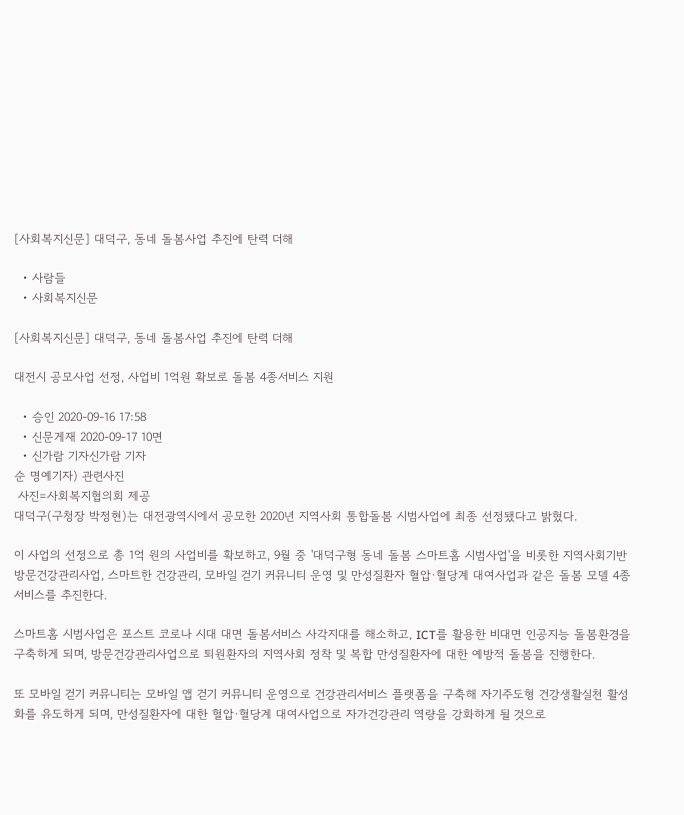[사회복지신문] 대덕구, 동네 돌봄사업 추진에 탄력 더해

  • 사람들
  • 사회복지신문

[사회복지신문] 대덕구, 동네 돌봄사업 추진에 탄력 더해

대전시 공모사업 선정, 사업비 1억원 확보로 돌봄 4종서비스 지원

  • 승인 2020-09-16 17:58
  • 신문게재 2020-09-17 10면
  • 신가람 기자신가람 기자
순 명예기자) 관련사진
 사진=사회복지협의회 제공
대덕구(구청장 박정현)는 대전광역시에서 공모한 2020년 지역사회 통합돌봄 시범사업에 최종 선정됐다고 밝혔다.

이 사업의 선정으로 총 1억 원의 사업비를 확보하고, 9월 중 '대덕구형 동네 돌봄 스마트홈 시범사업'을 비롯한 지역사회기반 방문건강관리사업, 스마트한 건강관리, 모바일 걷기 커뮤니티 운영 및 만성질환자 혈압·혈당계 대여사업과 같은 돌봄 모델 4종 서비스를 추진한다.

스마트홈 시범사업은 포스트 코로나 시대 대면 돌봄서비스 사각지대를 해소하고, ICT를 활용한 비대면 인공지능 돌봄환경을 구축하게 되며, 방문건강관리사업으로 퇴원환자의 지역사회 정착 및 복합 만성질환자에 대한 예방적 돌봄을 진행한다.

또 모바일 걷기 커뮤니티는 모바일 앱 걷기 커뮤니티 운영으로 건강관리서비스 플랫폼을 구축해 자기주도형 건강생활실천 활성화를 유도하게 되며, 만성질환자에 대한 혈압·혈당계 대여사업으로 자가건강관리 역량을 강화하게 될 것으로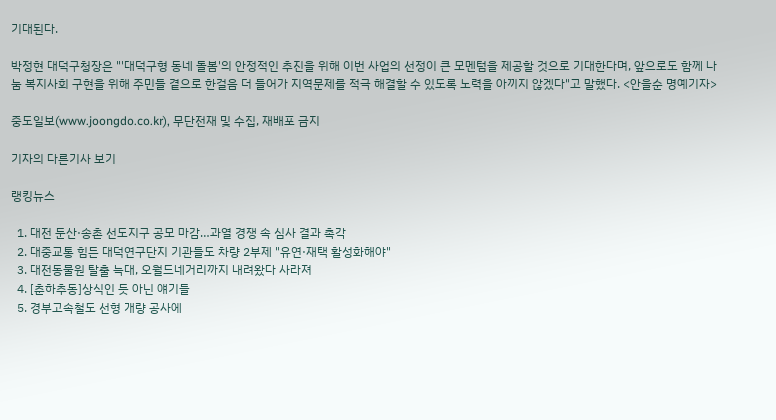기대된다.

박정현 대덕구청장은 "'대덕구형 동네 돌봄'의 안정적인 추진을 위해 이번 사업의 선정이 큰 모멘텀을 제공할 것으로 기대한다며, 앞으로도 함께 나눔 복지사회 구현을 위해 주민들 곁으로 한걸음 더 들어가 지역문제를 적극 해결할 수 있도록 노력을 아끼지 않겠다"고 말했다. <안을순 명예기자>

중도일보(www.joongdo.co.kr), 무단전재 및 수집, 재배포 금지

기자의 다른기사 보기

랭킹뉴스

  1. 대전 둔산·송촌 선도지구 공모 마감…과열 경쟁 속 심사 결과 촉각
  2. 대중교통 힘든 대덕연구단지 기관들도 차량 2부제 "유연·재택 활성화해야"
  3. 대전동물원 탈출 늑대, 오월드네거리까지 내려왔다 사라져
  4. [춘하추동]상식인 듯 아닌 얘기들
  5. 경부고속철도 선형 개량 공사에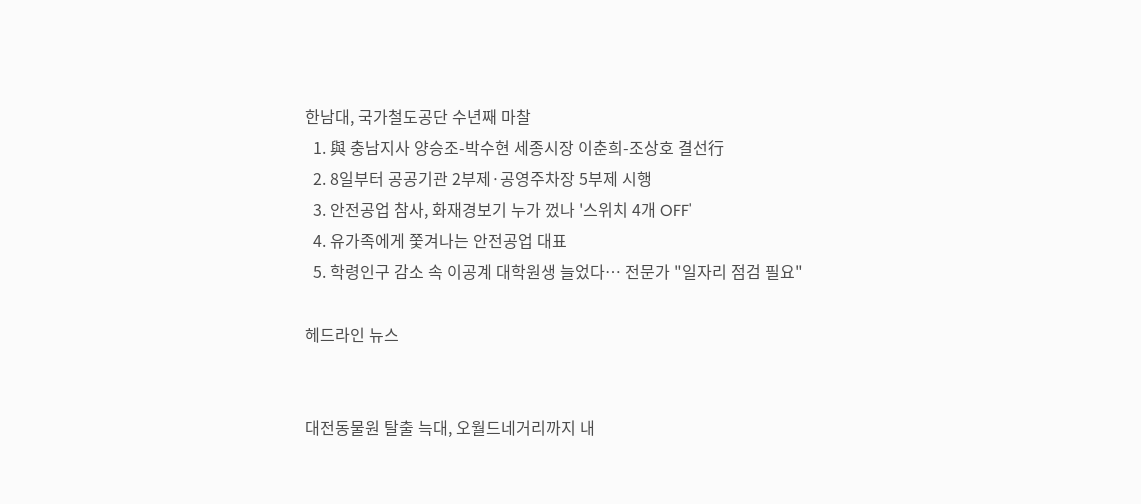한남대, 국가철도공단 수년째 마찰
  1. 與 충남지사 양승조-박수현 세종시장 이춘희-조상호 결선行
  2. 8일부터 공공기관 2부제·공영주차장 5부제 시행
  3. 안전공업 참사, 화재경보기 누가 껐나 '스위치 4개 OFF'
  4. 유가족에게 쫓겨나는 안전공업 대표
  5. 학령인구 감소 속 이공계 대학원생 늘었다… 전문가 "일자리 점검 필요"

헤드라인 뉴스


대전동물원 탈출 늑대, 오월드네거리까지 내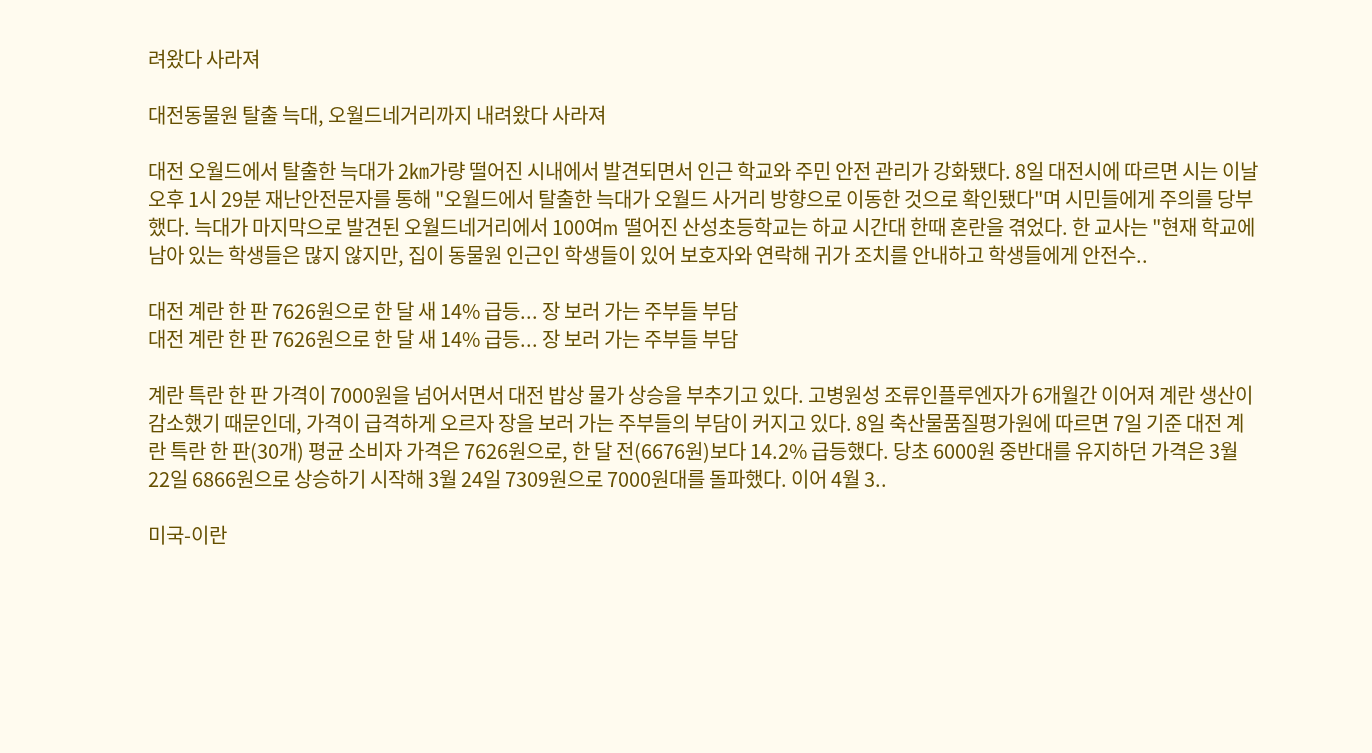려왔다 사라져

대전동물원 탈출 늑대, 오월드네거리까지 내려왔다 사라져

대전 오월드에서 탈출한 늑대가 2㎞가량 떨어진 시내에서 발견되면서 인근 학교와 주민 안전 관리가 강화됐다. 8일 대전시에 따르면 시는 이날 오후 1시 29분 재난안전문자를 통해 "오월드에서 탈출한 늑대가 오월드 사거리 방향으로 이동한 것으로 확인됐다"며 시민들에게 주의를 당부했다. 늑대가 마지막으로 발견된 오월드네거리에서 100여m 떨어진 산성초등학교는 하교 시간대 한때 혼란을 겪었다. 한 교사는 "현재 학교에 남아 있는 학생들은 많지 않지만, 집이 동물원 인근인 학생들이 있어 보호자와 연락해 귀가 조치를 안내하고 학생들에게 안전수..

대전 계란 한 판 7626원으로 한 달 새 14% 급등... 장 보러 가는 주부들 부담
대전 계란 한 판 7626원으로 한 달 새 14% 급등... 장 보러 가는 주부들 부담

계란 특란 한 판 가격이 7000원을 넘어서면서 대전 밥상 물가 상승을 부추기고 있다. 고병원성 조류인플루엔자가 6개월간 이어져 계란 생산이 감소했기 때문인데, 가격이 급격하게 오르자 장을 보러 가는 주부들의 부담이 커지고 있다. 8일 축산물품질평가원에 따르면 7일 기준 대전 계란 특란 한 판(30개) 평균 소비자 가격은 7626원으로, 한 달 전(6676원)보다 14.2% 급등했다. 당초 6000원 중반대를 유지하던 가격은 3월 22일 6866원으로 상승하기 시작해 3월 24일 7309원으로 7000원대를 돌파했다. 이어 4월 3..

미국-이란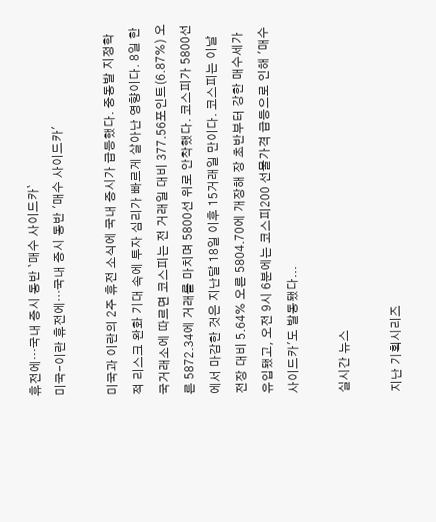휴전에…국내 증시 동반 `매수 사이드카`
미국-이란 휴전에…국내 증시 동반 '매수 사이드카'

미국과 이란의 2주 휴전 소식에 국내 증시가 급등했다. 중동발 지정학적 리스크 완화 기대 속에 투자 심리가 빠르게 살아난 영향이다. 8일 한국거래소에 따르면 코스피는 전 거래일 대비 377.56포인트(6.87%) 오른 5872.34에 거래를 마치며 5800선 위로 안착했다. 코스피가 5800선에서 마감한 것은 지난달 18일 이후 15거래일 만이다. 코스피는 이날 전장 대비 5.64% 오른 5804.70에 개장해 장 초반부터 강한 매수세가 유입됐고, 오전 9시 6분에는 코스피200 선물가격 급등으로 인해 '매수 사이드카'도 발동됐다...

실시간 뉴스

지난 기획시리즈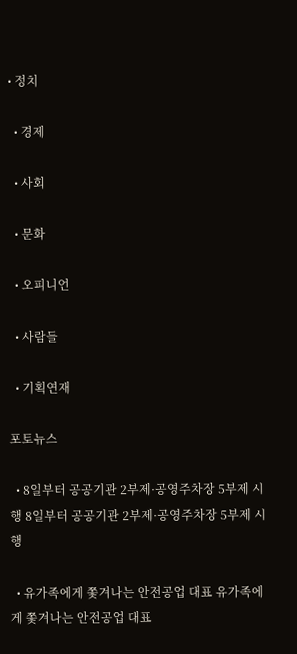• 정치

  • 경제

  • 사회

  • 문화

  • 오피니언

  • 사람들

  • 기획연재

포토뉴스

  • 8일부터 공공기관 2부제·공영주차장 5부제 시행 8일부터 공공기관 2부제·공영주차장 5부제 시행

  • 유가족에게 쫓겨나는 안전공업 대표 유가족에게 쫓겨나는 안전공업 대표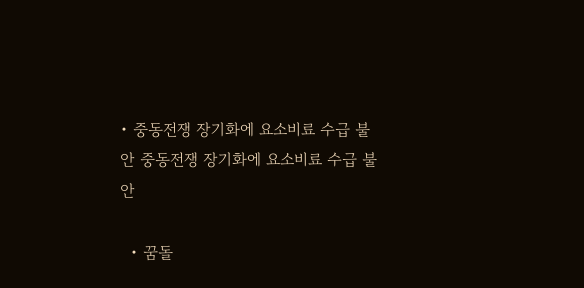• 중동전쟁 장기화에 요소비료 수급 불안 중동전쟁 장기화에 요소비료 수급 불안

  • 꿈돌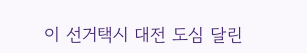이 선거택시 대전 도심 달린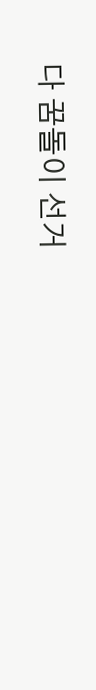다 꿈돌이 선거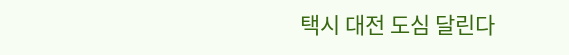택시 대전 도심 달린다